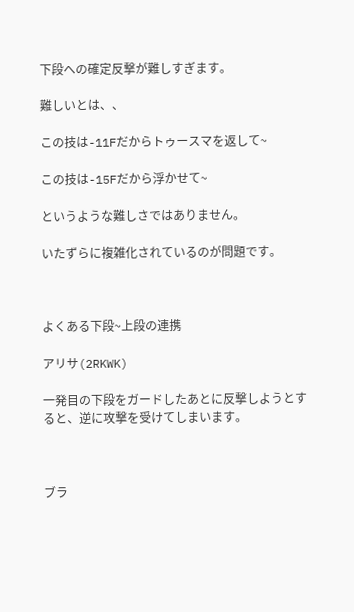下段への確定反撃が難しすぎます。

難しいとは、、

この技は-11Fだからトゥースマを返して~

この技は-15Fだから浮かせて~

というような難しさではありません。

いたずらに複雑化されているのが問題です。



よくある下段~上段の連携

アリサ(2RKWK)

一発目の下段をガードしたあとに反撃しようとすると、逆に攻撃を受けてしまいます。



ブラ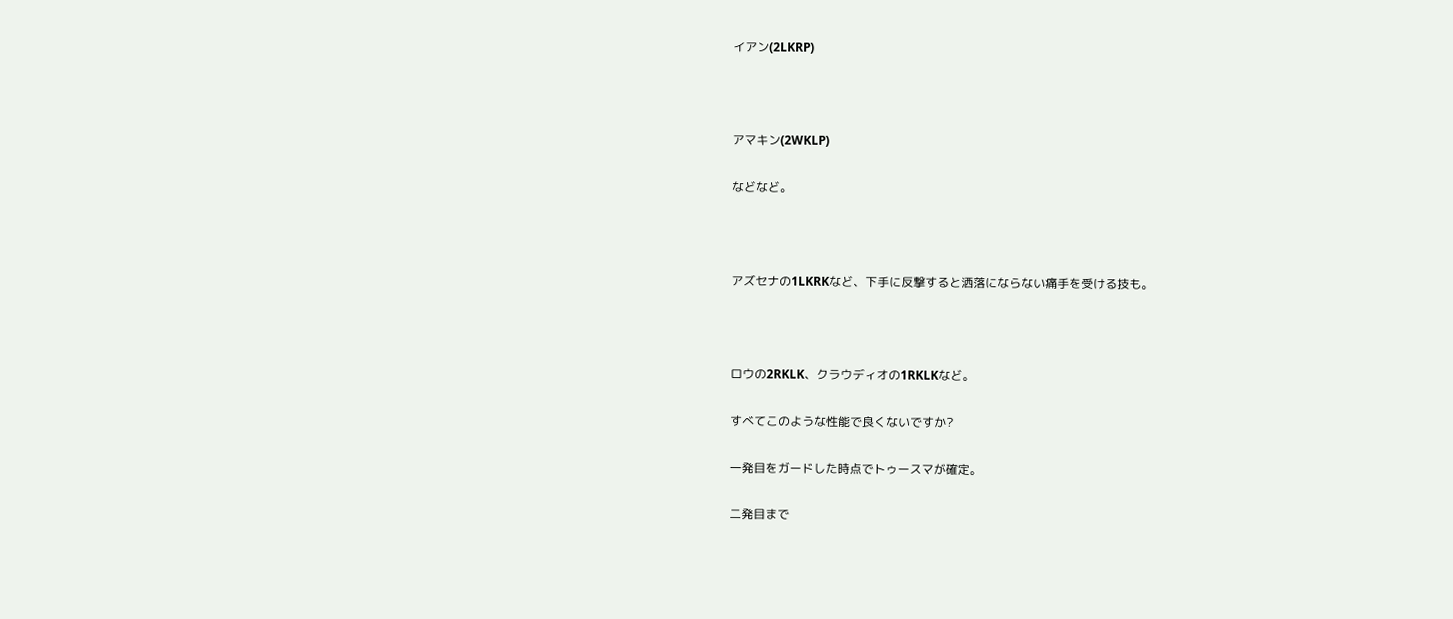イアン(2LKRP)



アマキン(2WKLP)

などなど。



アズセナの1LKRKなど、下手に反撃すると洒落にならない痛手を受ける技も。



ロウの2RKLK、クラウディオの1RKLKなど。

すべてこのような性能で良くないですか?

一発目をガードした時点でトゥースマが確定。

二発目まで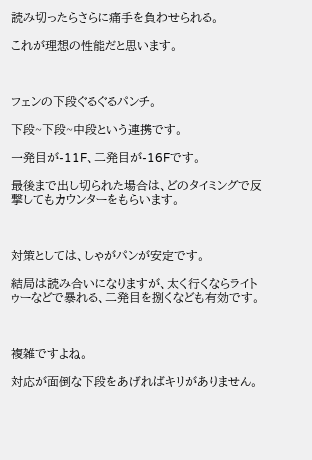読み切ったらさらに痛手を負わせられる。

これが理想の性能だと思います。



フェンの下段ぐるぐるパンチ。

下段~下段~中段という連携です。

一発目が-11F、二発目が-16Fです。

最後まで出し切られた場合は、どのタイミングで反撃してもカウンターをもらいます。



対策としては、しゃがパンが安定です。

結局は読み合いになりますが、太く行くならライトゥーなどで暴れる、二発目を捌くなども有効です。



複雑ですよね。

対応が面倒な下段をあげればキリがありません。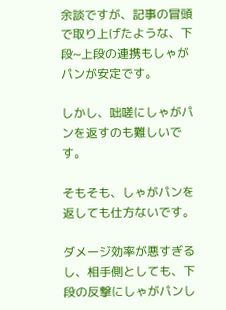余談ですが、記事の冒頭で取り上げたような、下段~上段の連携もしゃがパンが安定です。

しかし、咄嗟にしゃがパンを返すのも難しいです。

そもそも、しゃがパンを返しても仕方ないです。

ダメージ効率が悪すぎるし、相手側としても、下段の反撃にしゃがパンし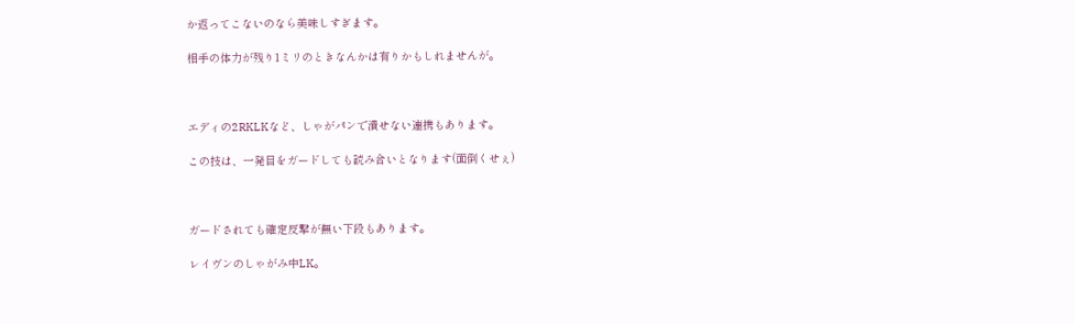か返ってこないのなら美味しすぎます。

相手の体力が残り1ミリのときなんかは有りかもしれませんが。



エディの2RKLKなど、しゃがパンで潰せない連携もあります。

この技は、一発目をガードしても読み合いとなります(面倒くせぇ)



ガードされても確定反撃が無い下段もあります。

レイヴンのしゃがみ中LK。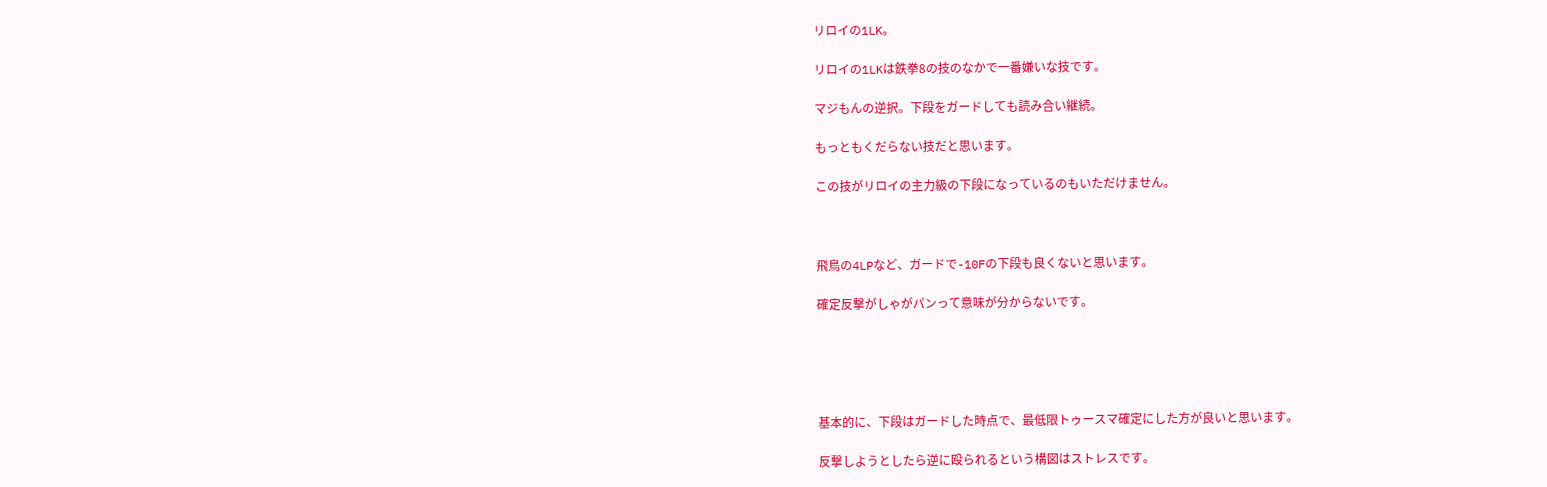リロイの1LK。

リロイの1LKは鉄拳8の技のなかで一番嫌いな技です。

マジもんの逆択。下段をガードしても読み合い継続。

もっともくだらない技だと思います。

この技がリロイの主力級の下段になっているのもいただけません。



飛鳥の4LPなど、ガードで-10Fの下段も良くないと思います。

確定反撃がしゃがパンって意味が分からないです。





基本的に、下段はガードした時点で、最低限トゥースマ確定にした方が良いと思います。

反撃しようとしたら逆に殴られるという構図はストレスです。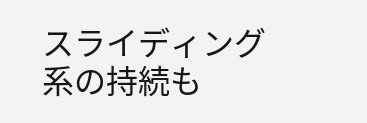スライディング系の持続も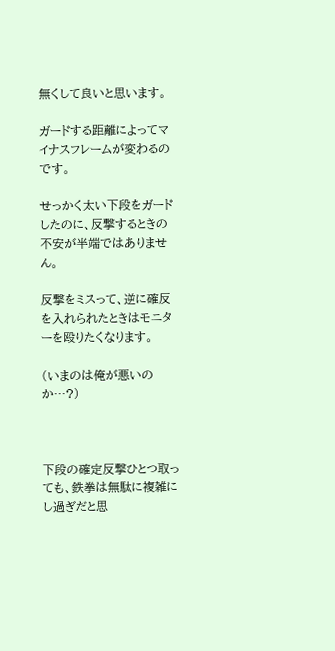無くして良いと思います。

ガードする距離によってマイナスフレームが変わるのです。

せっかく太い下段をガードしたのに、反撃するときの不安が半端ではありません。

反撃をミスって、逆に確反を入れられたときはモニターを殴りたくなります。

(いまのは俺が悪いのか…?)



下段の確定反撃ひとつ取っても、鉄拳は無駄に複雑にし過ぎだと思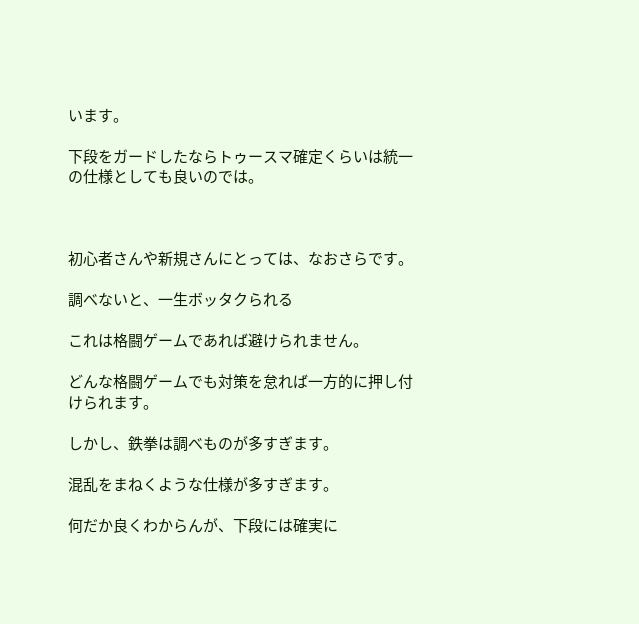います。

下段をガードしたならトゥースマ確定くらいは統一の仕様としても良いのでは。



初心者さんや新規さんにとっては、なおさらです。

調べないと、一生ボッタクられる

これは格闘ゲームであれば避けられません。

どんな格闘ゲームでも対策を怠れば一方的に押し付けられます。

しかし、鉄拳は調べものが多すぎます。

混乱をまねくような仕様が多すぎます。

何だか良くわからんが、下段には確実に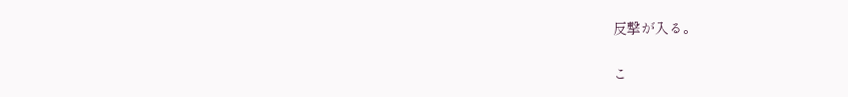反撃が入る。

こ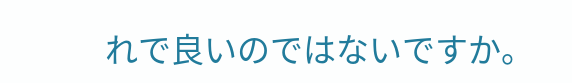れで良いのではないですか。